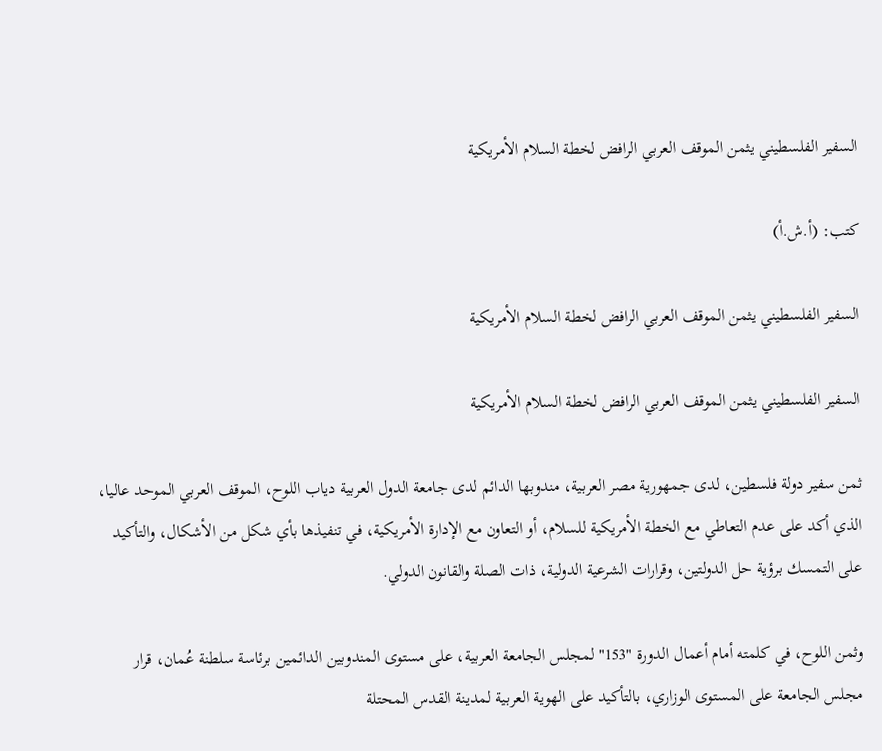السفير الفلسطيني يثمن الموقف العربي الرافض لخطة السلام الأمريكية

كتب: (أ.ش.أ)

السفير الفلسطيني يثمن الموقف العربي الرافض لخطة السلام الأمريكية

السفير الفلسطيني يثمن الموقف العربي الرافض لخطة السلام الأمريكية

ثمن سفير دولة فلسطين، لدى جمهورية مصر العربية، مندوبها الدائم لدى جامعة الدول العربية دياب اللوح، الموقف العربي الموحد عاليا، الذي أكد على عدم التعاطي مع الخطة الأمريكية للسلام، أو التعاون مع الإدارة الأمريكية، في تنفيذها بأي شكل من الأشكال، والتأكيد على التمسك برؤية حل الدولتين، وقرارات الشرعية الدولية، ذات الصلة والقانون الدولي.

وثمن اللوح، في كلمته أمام أعمال الدورة "153" لمجلس الجامعة العربية، على مستوى المندوبين الدائمين برئاسة سلطنة عُمان، قرار مجلس الجامعة على المستوى الوزاري، بالتأكيد على الهوية العربية لمدينة القدس المحتلة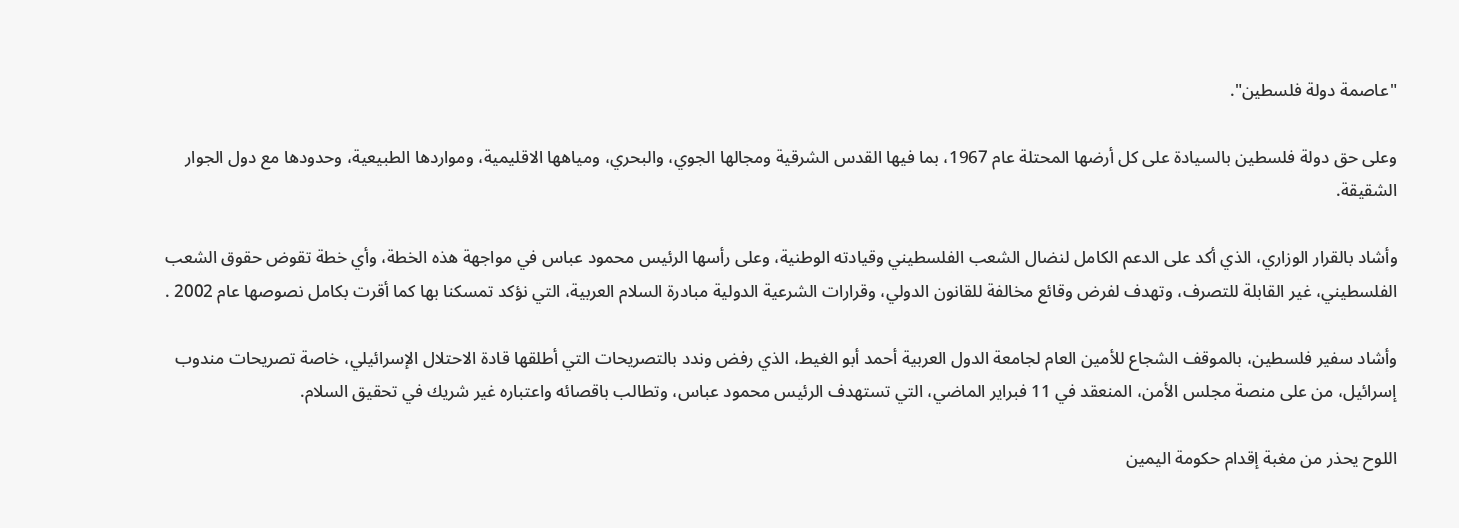"عاصمة دولة فلسطين".

وعلى حق دولة فلسطين بالسيادة على كل أرضها المحتلة عام 1967، بما فيها القدس الشرقية ومجالها الجوي، والبحري، ومياهها الاقليمية، ومواردها الطبيعية، وحدودها مع دول الجوار الشقيقة.

وأشاد بالقرار الوزاري، الذي أكد على الدعم الكامل لنضال الشعب الفلسطيني وقيادته الوطنية، وعلى رأسها الرئيس محمود عباس في مواجهة هذه الخطة، وأي خطة تقوض حقوق الشعب الفلسطيني، غير القابلة للتصرف، وتهدف لفرض وقائع مخالفة للقانون الدولي، وقرارات الشرعية الدولية مبادرة السلام العربية، التي نؤكد تمسكنا بها كما أقرت بكامل نصوصها عام 2002 .

وأشاد سفير فلسطين، بالموقف الشجاع للأمين العام لجامعة الدول العربية أحمد أبو الغيط، الذي رفض وندد بالتصريحات التي أطلقها قادة الاحتلال الإسرائيلي، خاصة تصريحات مندوب إسرائيل، من على منصة مجلس الأمن، المنعقد في 11 فبراير الماضي، التي تستهدف الرئيس محمود عباس، وتطالب باقصائه واعتباره غير شريك في تحقيق السلام.

اللوح يحذر من مغبة إقدام حكومة اليمين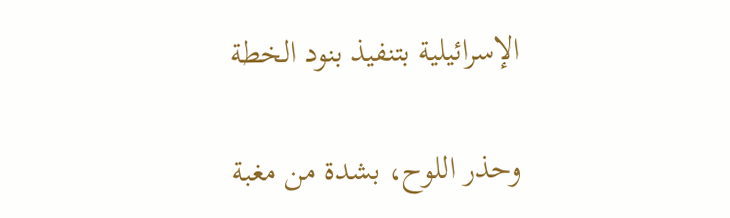الإسرائيلية بتنفيذ بنود الخطة

وحذر اللوح، بشدة من مغبة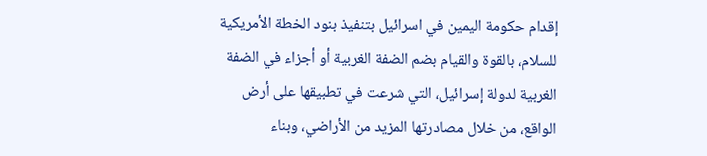إقدام حكومة اليمين في اسرائيل بتنفيذ بنود الخطة الأمريكية للسلام، بالقوة والقيام بضم الضفة الغربية أو أجزاء في الضفة الغربية لدولة إسرائيل، التي شرعت في تطبيقها على أرض الواقع، من خلال مصادرتها المزيد من الأراضي، وبناء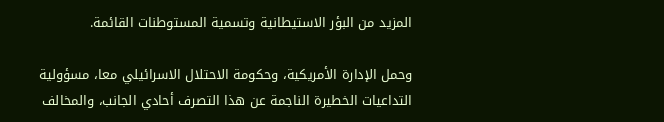المزيد من البؤر الاستيطانية وتسمية المستوطنات القائمة.

وحمل الإدارة الأمريكية، وحكومة الاحتلال الاسرائيلي معا، مسؤولية التداعيات الخطيرة الناجمة عن هذا التصرف أحادي الجانب، والمخالف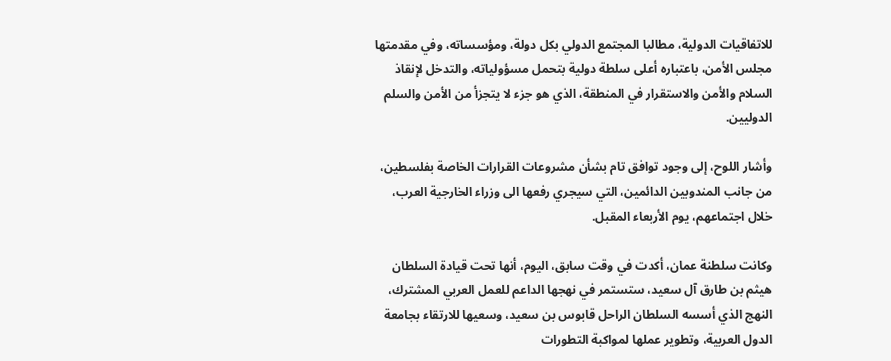للاتفاقيات الدولية، مطالبا المجتمع الدولي بكل دولة، ومؤسساته، وفي مقدمتها مجلس الأمن، باعتباره أعلى سلطة دولية بتحمل مسؤولياته، والتدخل لإنقاذ السلام والأمن والاستقرار في المنطقة، الذي هو جزء لا يتجزأ من الأمن والسلم الدوليين.

وأشار اللوح، إلى وجود توافق تام بشأن مشروعات القرارات الخاصة بفلسطين، من جانب المندوبين الدائمين، التي سيجري رفعها الى وزراء الخارجية العرب، خلال اجتماعهم، يوم الأربعاء المقبل.

وكانت سلطنة عمان، أكدت في وقت سابق، اليوم، أنها تحت قيادة السلطان هيثم بن طارق آل سعيد، ستستمر في نهجها الداعم للعمل العربي المشترك، النهج الذي أسسه السلطان الراحل قابوس بن سعيد، وسعيها للارتقاء بجامعة الدول العربية، وتطوير عملها لمواكبة التطورات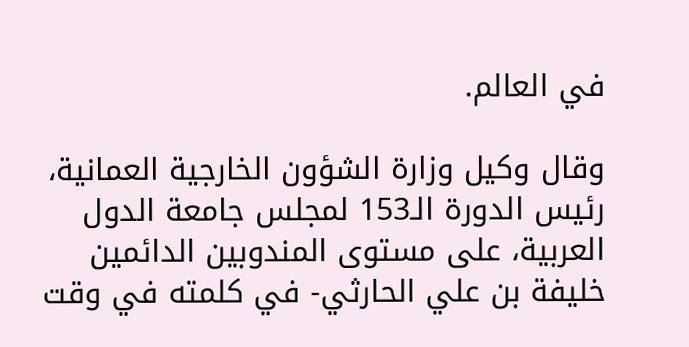في العالم.

وقال وكيل وزارة الشؤون الخارجية العمانية، رئيس الدورة الـ153 لمجلس جامعة الدول العربية، على مستوى المندوبين الدائمين خليفة بن علي الحارثي- في كلمته في وقت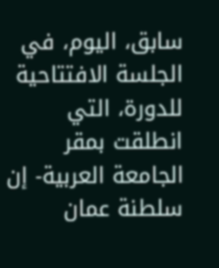سابق، اليوم، في الجلسة الافتتاحية للدورة، التي انطلقت بمقر الجامعة العربية- إن سلطنة عمان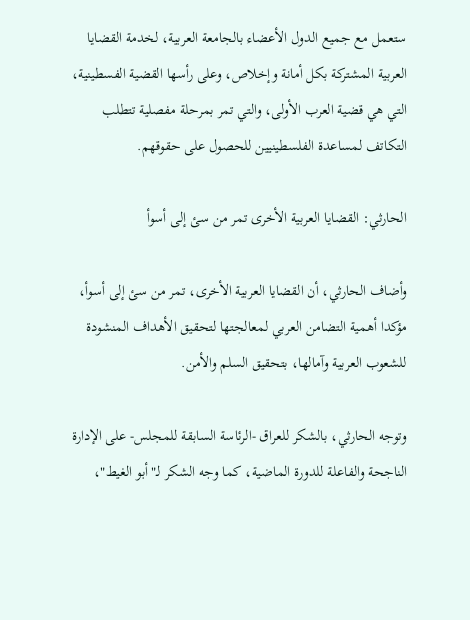ستعمل مع جميع الدول الأعضاء بالجامعة العربية، لخدمة القضايا العربية المشتركة بكل أمانة وإخلاص، وعلى رأسها القضية الفسطينية، التي هي قضية العرب الأولى، والتي تمر بمرحلة مفصلية تتطلب التكاتف لمساعدة الفلسطينيين للحصول على حقوقهم.

الحارثي: القضايا العربية الأخرى تمر من سئ إلى أسوأ

وأضاف الحارثي، أن القضايا العربية الأخرى، تمر من سئ إلى أسوأ، مؤكدا أهمية التضامن العربي لمعالجتها لتحقيق الأهداف المنشودة للشعوب العربية وآمالها، بتحقيق السلم والأمن.

وتوجه الحارثي، بالشكر للعراق -الرئاسة السابقة للمجلس- على الإدارة الناجحة والفاعلة للدورة الماضية، كما وجه الشكر لـ"أبو الغيط"،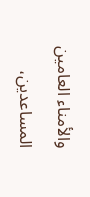والأمناء العامين المساعدين،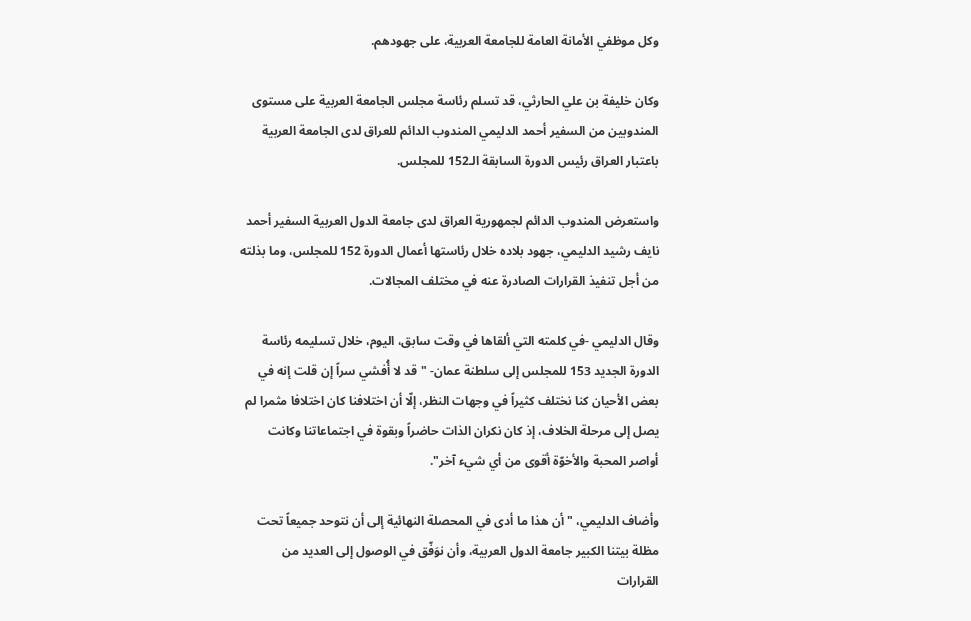وكل موظفي الأمانة العامة للجامعة العربية، على جهودهم.

وكان خليفة بن علي الحارثي، قد تسلم رئاسة مجلس الجامعة العربية على مستوى المندوبين من السفير أحمد الدليمي المندوب الدائم للعراق لدى الجامعة العربية باعتبار العراق رئيس الدورة السابقة الـ152 للمجلس.

واستعرض المندوب الدائم لجمهورية العراق لدى جامعة الدول العربية السفير أحمد نايف رشيد الدليمي، جهود بلاده خلال رئاستها أعمال الدورة 152 للمجلس، وما بذلته من أجل تنفيذ القرارات الصادرة عنه في مختلف المجالات.

وقال الدليمي -في كلمته التي ألقاها في وقت سابق، اليوم، خلال تسليمه رئاسة الدورة الجديد 153 للمجلس إلى سلطنة عمان- "قد لا أُفشي سراً إن قلت إنه في بعض الأحيان كنا نختلف كثيراً في وجهات النظر، إلّا أن اختلافنا كان اختلافا مثمرا لم يصل إلى مرحلة الخلاف، إذ كان نكران الذات حاضراً وبقوة في اجتماعاتنا وكانت أواصر المحبة والأخوّة أقوى من أي شيء آخر".

وأضاف الدليمي، "أن هذا ما أدى في المحصلة النهائية إلى أن نتوحد جميعاً تحت مظلة بيتنا الكبير جامعة الدول العربية، وأن نوَفّق في الوصول إلى العديد من القرارات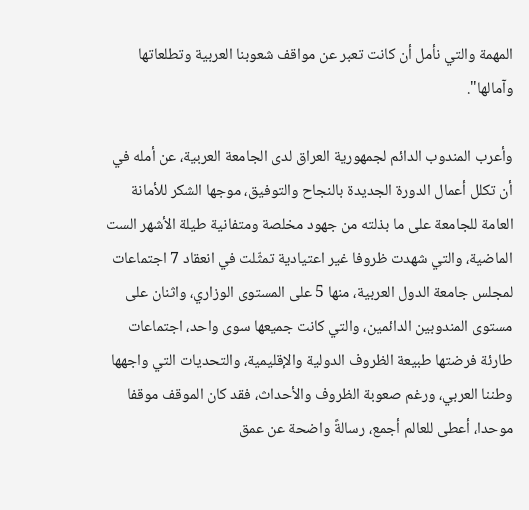المهمة والتي نأمل أن كانت تعبر عن مواقف شعوبنا العربية وتطلعاتها وآمالها".

وأعرب المندوب الدائم لجمهورية العراق لدى الجامعة العربية، عن أمله في أن تكلل أعمال الدورة الجديدة بالنجاح والتوفيق، موجها الشكر للأمانة العامة للجامعة على ما بذلته من جهود مخلصة ومتفانية طيلة الأشهر الست الماضية، والتي شهدت ظروفا غير اعتيادية تمثّلت في انعقاد 7 اجتماعات لمجلس جامعة الدول العربية، منها 5 على المستوى الوزاري، واثنان على مستوى المندوبين الدائمين، والتي كانت جميعها سوى واحد، اجتماعات طارئة فرضتها طبيعة الظروف الدولية والإقليمية، والتحديات التي واجهها وطننا العربي، ورغم صعوبة الظروف والأحداث، فقد كان الموقف موقفا موحدا، أعطى للعالم أجمع، رسالةً واضحة عن عمق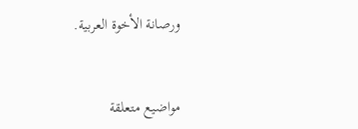ورصانة الأخوة العربية.


مواضيع متعلقة